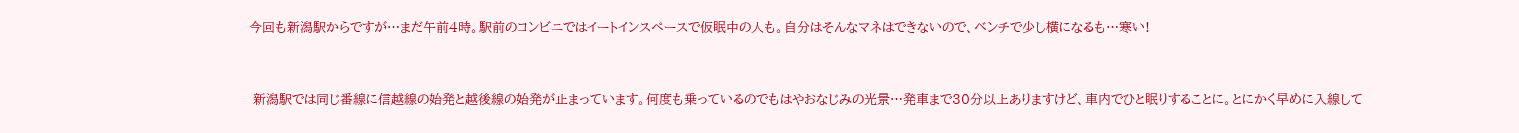今回も新潟駅からですが…まだ午前4時。駅前のコンビニではイートインスペースで仮眠中の人も。自分はそんなマネはできないので、ベンチで少し横になるも…寒い!


 新潟駅では同じ番線に信越線の始発と越後線の始発が止まっています。何度も乗っているのでもはやおなじみの光景…発車まで30分以上ありますけど、車内でひと眠りすることに。とにかく早めに入線して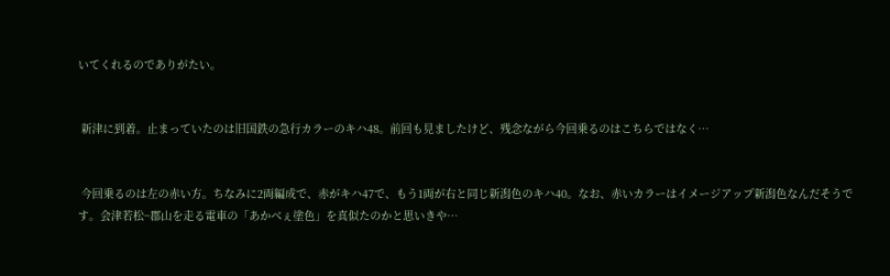いてくれるのでありがたい。


 新津に到着。止まっていたのは旧国鉄の急行カラーのキハ48。前回も見ましたけど、残念ながら今回乗るのはこちらではなく…


 今回乗るのは左の赤い方。ちなみに2両編成で、赤がキハ47で、もう1両が右と同じ新潟色のキハ40。なお、赤いカラーはイメージアップ新潟色なんだそうです。会津若松~郡山を走る電車の「あかべぇ塗色」を真似たのかと思いきや…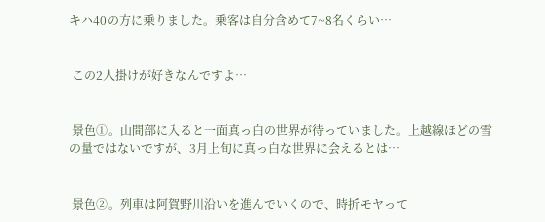キハ40の方に乗りました。乗客は自分含めて7~8名くらい…


 この2人掛けが好きなんですよ…


 景色①。山間部に入ると一面真っ白の世界が待っていました。上越線ほどの雪の量ではないですが、3月上旬に真っ白な世界に会えるとは…


 景色②。列車は阿賀野川沿いを進んでいくので、時折モヤって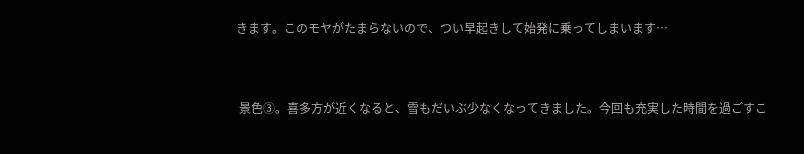きます。このモヤがたまらないので、つい早起きして始発に乗ってしまいます…


 景色③。喜多方が近くなると、雪もだいぶ少なくなってきました。今回も充実した時間を過ごすこ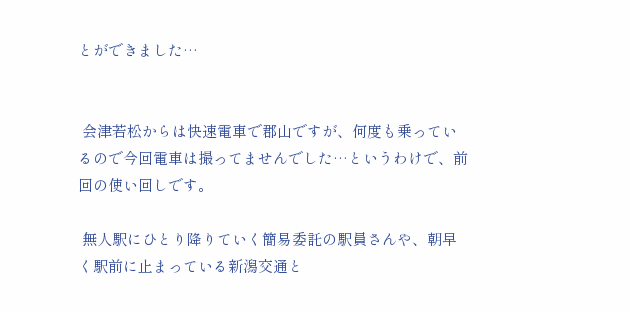とができました…


 会津若松からは快速電車で郡山ですが、何度も乗っているので今回電車は撮ってませんでした…というわけで、前回の使い回しです。

 無人駅にひとり降りていく簡易委託の駅員さんや、朝早く駅前に止まっている新潟交通と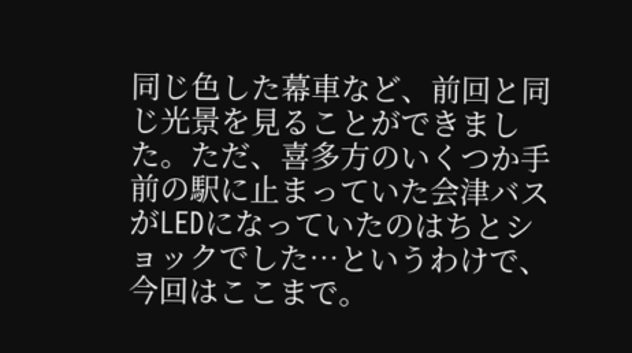同じ色した幕車など、前回と同じ光景を見ることができました。ただ、喜多方のいくつか手前の駅に止まっていた会津バスがLEDになっていたのはちとショックでした…というわけで、今回はここまで。